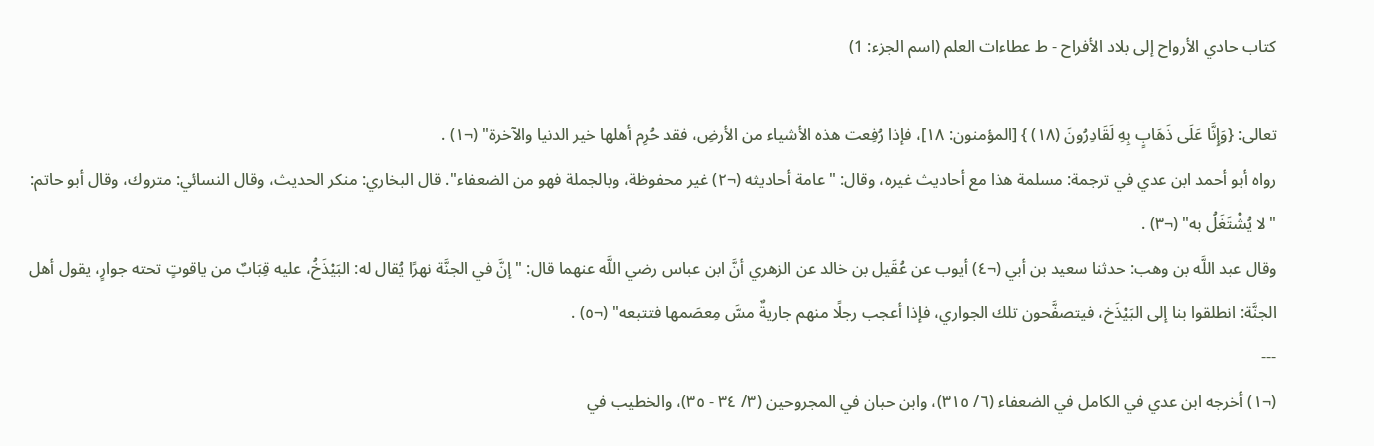كتاب حادي الأرواح إلى بلاد الأفراح - ط عطاءات العلم (اسم الجزء: 1)

تعالى: {وَإِنَّا عَلَى ذَهَابٍ بِهِ لَقَادِرُونَ (١٨) } [المؤمنون: ١٨]، فإذا رُفِعت هذه الأشياء من الأرضِ، فقد حُرِم أهلها خير الدنيا والآخرة" (¬١) .
رواه أبو أحمد ابن عدي في ترجمة: مسلمة هذا مع أحاديث غيره، وقال: "عامة أحاديثه (¬٢) غير محفوظة، وبالجملة فهو من الضعفاء". قال البخاري: منكر الحديث، وقال النسائي: متروك، وقال أبو حاتم: "لا يُشْتَغَلُ به" (¬٣) .
وقال عبد اللَّه بن وهب: حدثنا سعيد بن أبي (¬٤) أيوب عن عُقَيل بن خالد عن الزهري أنَّ ابن عباس رضي اللَّه عنهما قال: "إنَّ في الجنَّة نهرًا يُقال له: البَيْذَخُ، عليه قِبَابٌ من ياقوتٍ تحته جوارٍ، يقول أهل الجنَّة: انطلقوا بنا إلى البَيْذَخ، فيتصفَّحون تلك الجواري، فإذا أعجب رجلًا منهم جاريةٌ مسَّ مِعصَمها فتتبعه" (¬٥) .
---
(¬١) أخرجه ابن عدي في الكامل في الضعفاء (٦/ ٣١٥)، وابن حبان في المجروحين (٣/ ٣٤ - ٣٥)، والخطيب في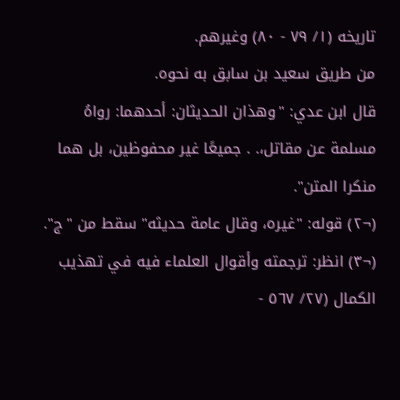تاريخه (١/ ٧٩ - ٨٠) وغيرهم.
من طريق سعيد بن سابق به نحوه.
قال ابن عدي: "وهذان الحديثان: أحدهما: رواهُ مسلمة عن مقاتل،. . جميعًا غير محفوظين، بل هما منكرا المتن".
(¬٢) قوله: "غيره، وقال عامة حديثه" سقط من "ج".
(¬٣) انظر: ترجمته وأقوال العلماء فيه في تهذيب الكمال (٢٧/ ٥٦٧ -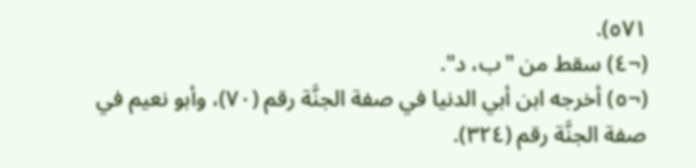٥٧١).
(¬٤) سقط من "ب، د".
(¬٥) أخرجه ابن أبي الدنيا في صفة الجنَّة رقم (٧٠)، وأبو نعيم في صفة الجنَّة رقم (٣٢٤).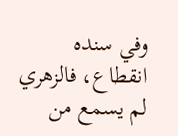وفي سنده انقطاع، فالزهري لم يسمع من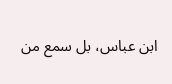ابن عباس، بل سمع من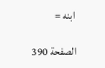ابنه =

الصفحة 390